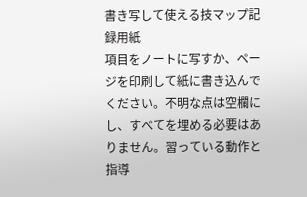書き写して使える技マップ記録用紙
項目をノートに写すか、ページを印刷して紙に書き込んでください。不明な点は空欄にし、すべてを埋める必要はありません。習っている動作と指導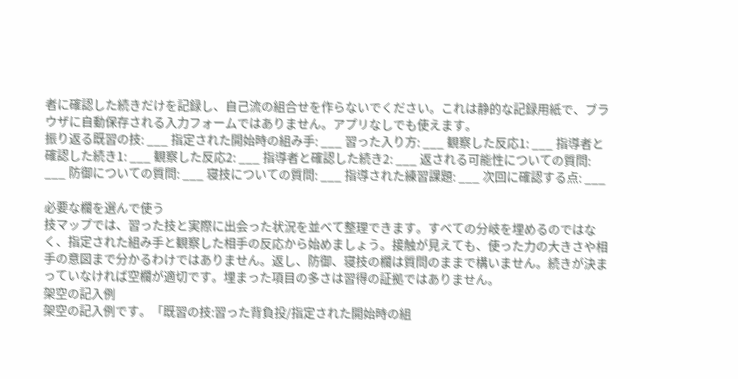者に確認した続きだけを記録し、自己流の組合せを作らないでください。これは静的な記録用紙で、ブラウザに自動保存される入力フォームではありません。アプリなしでも使えます。
振り返る既習の技: ___ 指定された開始時の組み手: ___ 習った入り方: ___ 観察した反応1: ___ 指導者と確認した続き1: ___ 観察した反応2: ___ 指導者と確認した続き2: ___ 返される可能性についての質問: ___ 防御についての質問: ___ 寝技についての質問: ___ 指導された練習課題: ___ 次回に確認する点: ___

必要な欄を選んで使う
技マップでは、習った技と実際に出会った状況を並べて整理できます。すべての分岐を埋めるのではなく、指定された組み手と観察した相手の反応から始めましょう。接触が見えても、使った力の大きさや相手の意図まで分かるわけではありません。返し、防御、寝技の欄は質問のままで構いません。続きが決まっていなければ空欄が適切です。埋まった項目の多さは習得の証拠ではありません。
架空の記入例
架空の記入例です。「既習の技:習った背負投/指定された開始時の組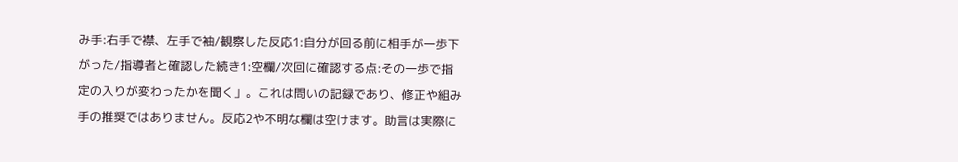み手:右手で襟、左手で袖/観察した反応1:自分が回る前に相手が一歩下がった/指導者と確認した続き1:空欄/次回に確認する点:その一歩で指定の入りが変わったかを聞く」。これは問いの記録であり、修正や組み手の推奨ではありません。反応2や不明な欄は空けます。助言は実際に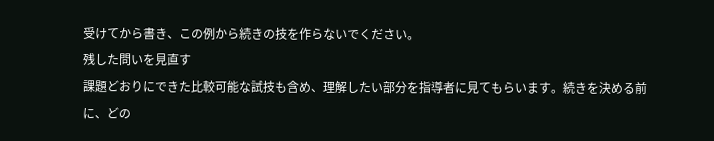受けてから書き、この例から続きの技を作らないでください。
残した問いを見直す
課題どおりにできた比較可能な試技も含め、理解したい部分を指導者に見てもらいます。続きを決める前に、どの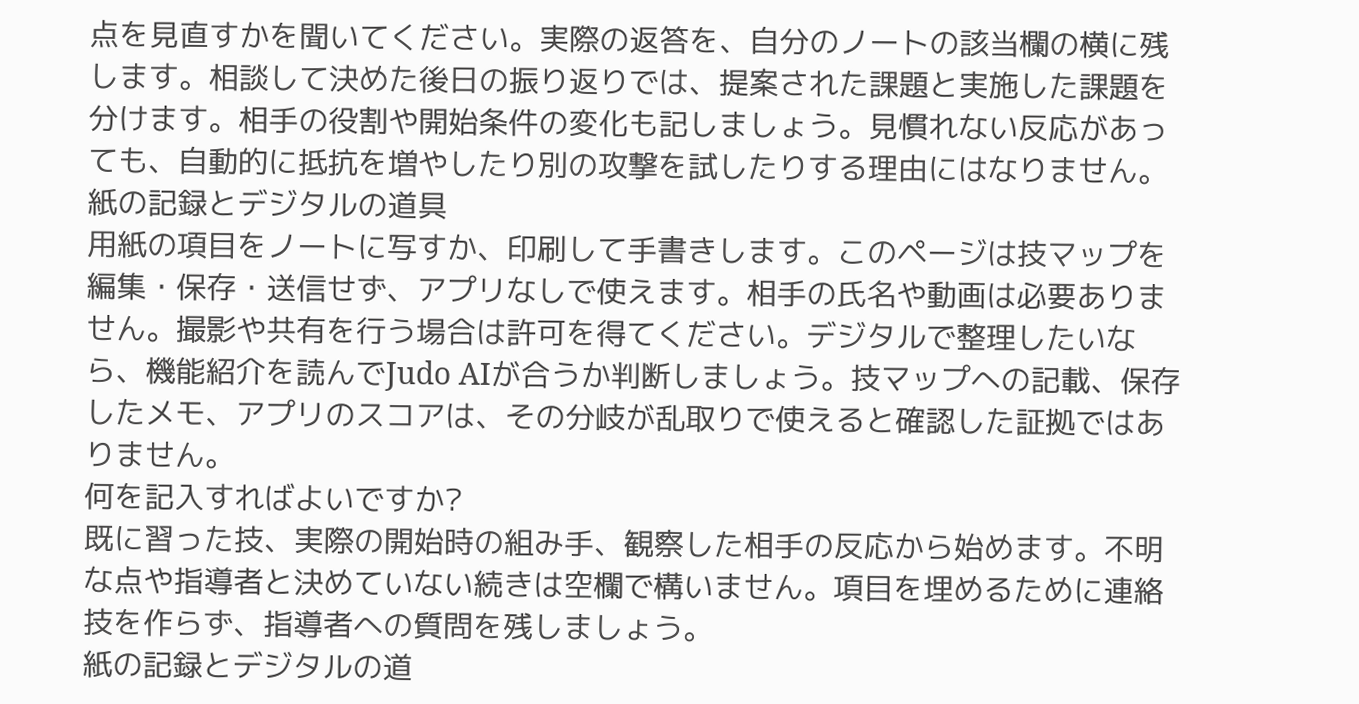点を見直すかを聞いてください。実際の返答を、自分のノートの該当欄の横に残します。相談して決めた後日の振り返りでは、提案された課題と実施した課題を分けます。相手の役割や開始条件の変化も記しましょう。見慣れない反応があっても、自動的に抵抗を増やしたり別の攻撃を試したりする理由にはなりません。
紙の記録とデジタルの道具
用紙の項目をノートに写すか、印刷して手書きします。このページは技マップを編集・保存・送信せず、アプリなしで使えます。相手の氏名や動画は必要ありません。撮影や共有を行う場合は許可を得てください。デジタルで整理したいなら、機能紹介を読んでJudo AIが合うか判断しましょう。技マップへの記載、保存したメモ、アプリのスコアは、その分岐が乱取りで使えると確認した証拠ではありません。
何を記入すればよいですか?
既に習った技、実際の開始時の組み手、観察した相手の反応から始めます。不明な点や指導者と決めていない続きは空欄で構いません。項目を埋めるために連絡技を作らず、指導者への質問を残しましょう。
紙の記録とデジタルの道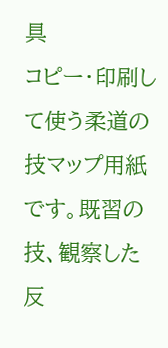具
コピー・印刷して使う柔道の技マップ用紙です。既習の技、観察した反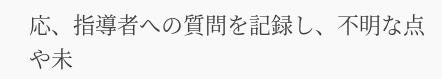応、指導者への質問を記録し、不明な点や未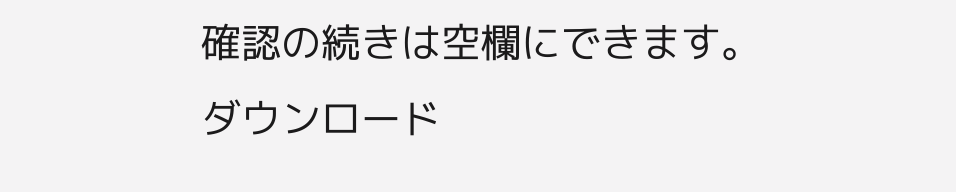確認の続きは空欄にできます。
ダウンロード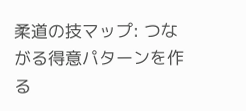柔道の技マップ: つながる得意パターンを作る